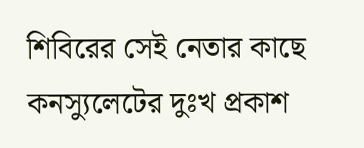শিবিরের সেই নেতার কাছে কনস্যুলেটের দুঃখ প্রকাশ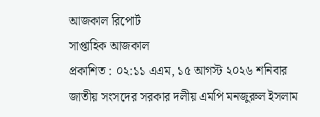আজকাল রিপোর্ট
সাপ্তাহিক আজকাল
প্রকাশিত : ০২:১১ এএম, ১৫ আগস্ট ২০২৬ শনিবার
জাতীয় সংসদের সরকার দলীয় এমপি মনজুরুল ইসলাম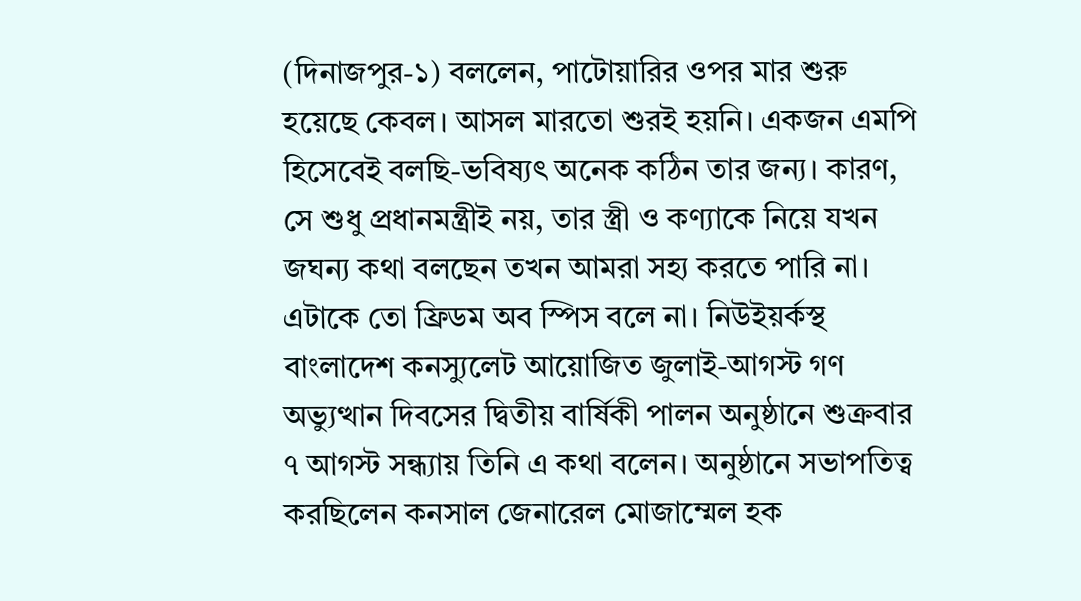(দিনাজপুর-১) বললেন, পাটোয়ারির ওপর মার শুরু হয়েছে কেবল। আসল মারতো শুরই হয়নি। একজন এমপি হিসেবেই বলছি-ভবিষ্যৎ অনেক কঠিন তার জন্য। কারণ, সে শুধু প্রধানমন্ত্রীই নয়, তার স্ত্রী ও কণ্যাকে নিয়ে যখন জঘন্য কথা বলছেন তখন আমরা সহ্য করতে পারি না। এটাকে তো ফ্রিডম অব স্পিস বলে না। নিউইয়র্কস্থ বাংলাদেশ কনস্যুলেট আয়োজিত জুলাই-আগস্ট গণ অভ্যুত্থান দিবসের দ্বিতীয় বার্ষিকী পালন অনুষ্ঠানে শুক্রবার ৭ আগস্ট সন্ধ্যায় তিনি এ কথা বলেন। অনুষ্ঠানে সভাপতিত্ব করছিলেন কনসাল জেনারেল মোজাম্মেল হক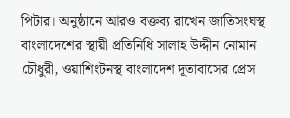পিটার। অনুষ্ঠানে আরও বক্তব্য রাখেন জাতিসংঘস্থ বাংলাদেশের স্থায়ী প্রতিনিধি সালাহ উদ্দীন নোমান চৌধুরী, ওয়াশিংটনস্থ বাংলাদেশ দূতাবাসের প্রেস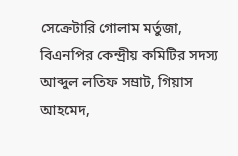সেক্রেটারি গোলাম মর্তুজা, বিএনপির কেন্দ্রীয় কমিটির সদস্য আব্দুল লতিফ সম্রাট, গিয়াস আহমেদ,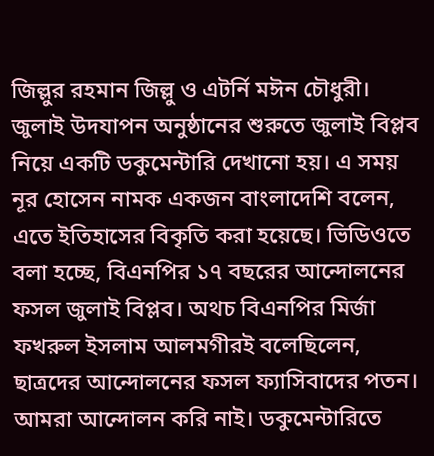জিল্লুর রহমান জিল্লু ও এটর্নি মঈন চৌধুরী।
জুলাই উদযাপন অনুষ্ঠানের শুরুতে জুলাই বিপ্লব নিয়ে একটি ডকুমেন্টারি দেখানো হয়। এ সময় নূর হোসেন নামক একজন বাংলাদেশি বলেন, এতে ইতিহাসের বিকৃতি করা হয়েছে। ভিডিওতে বলা হচ্ছে, বিএনপির ১৭ বছরের আন্দোলনের ফসল জুলাই বিপ্লব। অথচ বিএনপির মির্জা ফখরুল ইসলাম আলমগীরই বলেছিলেন, ছাত্রদের আন্দোলনের ফসল ফ্যাসিবাদের পতন। আমরা আন্দোলন করি নাই। ডকুমেন্টারিতে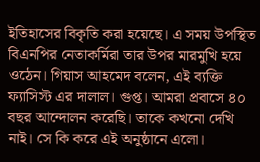ইতিহাসের বিকৃতি করা হয়েছে। এ সময় উপস্থিত বিএনপির নেতাকর্মিরা তার উপর মারমুখি হয়ে ওঠেন। গিয়াস আহমেদ বলেন, এই ব্যক্তি ফ্যাসিস্ট এর দালাল। গুপ্ত। আমরা প্রবাসে ৪০ বছর আন্দোলন করেছি। তাকে কখনো দেখি নাই। সে কি করে এই অনুষ্ঠানে এলো।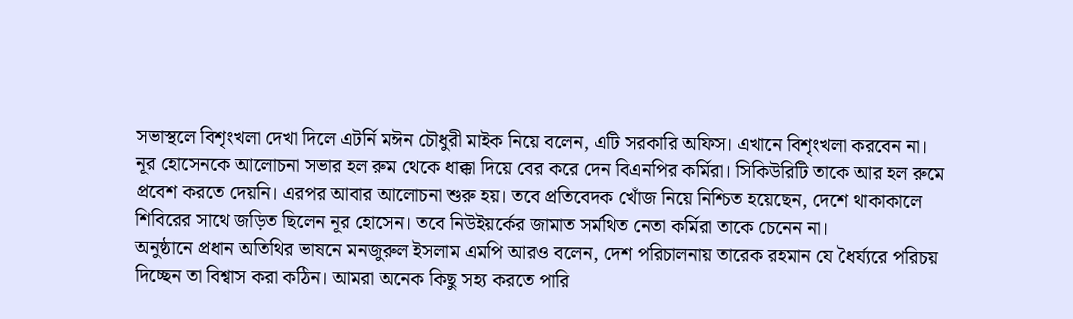সভাস্থলে বিশৃংখলা দেখা দিলে এটর্নি মঈন চৌধুরী মাইক নিয়ে বলেন, এটি সরকারি অফিস। এখানে বিশৃংখলা করবেন না। নূর হোসেনকে আলোচনা সভার হল রুম থেকে ধাক্কা দিয়ে বের করে দেন বিএনপির কর্মিরা। সিকিউরিটি তাকে আর হল রুমে প্রবেশ করতে দেয়নি। এরপর আবার আলোচনা শুরু হয়। তবে প্রতিবেদক খোঁজ নিয়ে নিশ্চিত হয়েছেন, দেশে থাকাকালে শিবিরের সাথে জড়িত ছিলেন নূর হোসেন। তবে নিউইয়র্কের জামাত সর্মথিত নেতা কর্মিরা তাকে চেনেন না।
অনুষ্ঠানে প্রধান অতিথির ভাষনে মনজুরুল ইসলাম এমপি আরও বলেন, দেশ পরিচালনায় তারেক রহমান যে ধৈর্য্যরে পরিচয় দিচ্ছেন তা বিশ্বাস করা কঠিন। আমরা অনেক কিছু সহ্য করতে পারি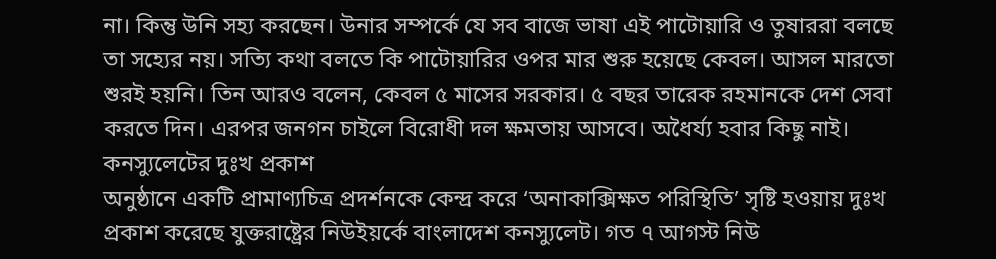না। কিন্তু উনি সহ্য করছেন। উনার সম্পর্কে যে সব বাজে ভাষা এই পাটোয়ারি ও তুষাররা বলছে তা সহ্যের নয়। সত্যি কথা বলতে কি পাটোয়ারির ওপর মার শুরু হয়েছে কেবল। আসল মারতো শুরই হয়নি। তিন আরও বলেন, কেবল ৫ মাসের সরকার। ৫ বছর তারেক রহমানকে দেশ সেবা করতে দিন। এরপর জনগন চাইলে বিরোধী দল ক্ষমতায় আসবে। অধৈর্য্য হবার কিছু নাই।
কনস্যুলেটের দুঃখ প্রকাশ
অনুষ্ঠানে একটি প্রামাণ্যচিত্র প্রদর্শনকে কেন্দ্র করে ‘অনাকাক্সিক্ষত পরিস্থিতি’ সৃষ্টি হওয়ায় দুঃখ প্রকাশ করেছে যুক্তরাষ্ট্রের নিউইয়র্কে বাংলাদেশ কনস্যুলেট। গত ৭ আগস্ট নিউ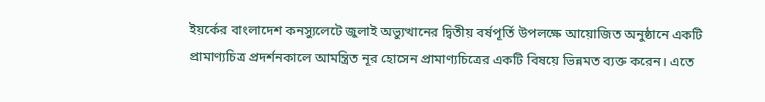ইয়র্কের বাংলাদেশ কনস্যুলেটে জুলাই অভ্যুত্থানের দ্বিতীয় বর্ষপূর্তি উপলক্ষে আয়োজিত অনুষ্ঠানে একটি প্রামাণ্যচিত্র প্রদর্শনকালে আমন্ত্রিত নূর হোসেন প্রামাণ্যচিত্রের একটি বিষয়ে ভিন্নমত ব্যক্ত করেন। এতে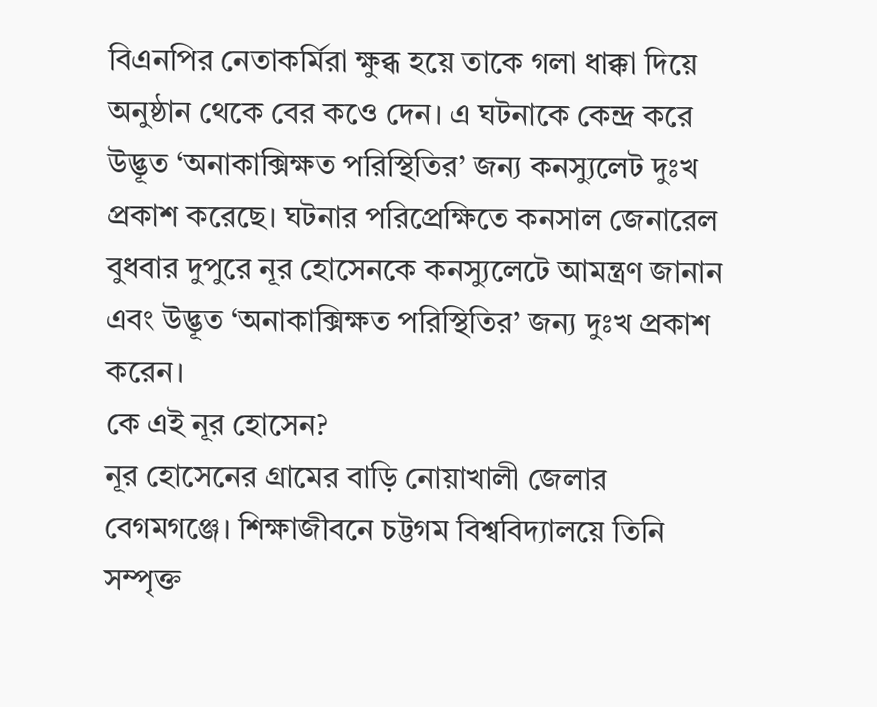বিএনপির নেতাকর্মিরা ক্ষুব্ধ হয়ে তাকে গলা ধাক্কা দিয়ে অনুষ্ঠান থেকে বের কওে দেন। এ ঘটনাকে কেন্দ্র করে উদ্ভূত ‘অনাকাক্সিক্ষত পরিস্থিতির’ জন্য কনস্যুলেট দুঃখ প্রকাশ করেছে। ঘটনার পরিপ্রেক্ষিতে কনসাল জেনারেল বুধবার দুপুরে নূর হোসেনকে কনস্যুলেটে আমন্ত্রণ জানান এবং উদ্ভূত ‘অনাকাক্সিক্ষত পরিস্থিতির’ জন্য দুঃখ প্রকাশ করেন।
কে এই নূর হোসেন?
নূর হোসেনের গ্রামের বাড়ি নোয়াখালী জেলার বেগমগঞ্জে। শিক্ষাজীবনে চট্টগম বিশ্ববিদ্যালয়ে তিনি সম্পৃক্ত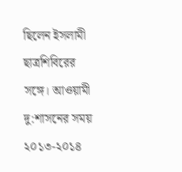ছিলেন ইসলামী ছাত্রশিবিরের সঙ্গে। আওয়ামী দু:শাসনের সময় ২০১৩-২০১৪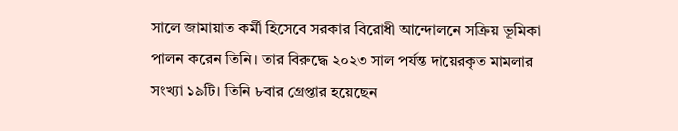সালে জামায়াত কর্মী হিসেবে সরকার বিরোধী আন্দোলনে সক্রিয় ভূমিকা পালন করেন তিনি। তার বিরুদ্ধে ২০২৩ সাল পর্যন্ত দায়েরকৃত মামলার সংখ্যা ১৯টি। তিনি ৮বার গ্রেপ্তার হয়েছেন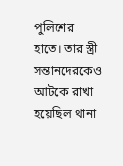পুলিশের হাতে। তার স্ত্রী সন্তানদেরকেও আটকে রাখা হয়েছিল থানা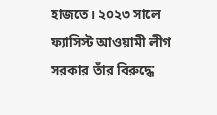হাজতে। ২০২৩ সালে ফ্যাসিস্ট আওয়ামী লীগ সরকার তাঁর বিরুদ্ধে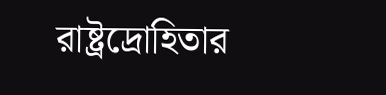রাষ্ট্রদ্রোহিতার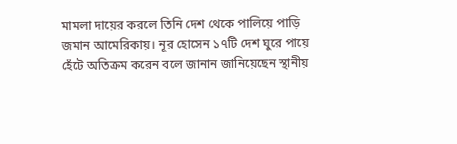মামলা দায়ের করলে তিনি দেশ থেকে পালিয়ে পাড়ি জমান আমেরিকায়। নূর হোসেন ১৭টি দেশ ঘুরে পায়ে হেঁটে অতিক্রম করেন বলে জানান জানিয়েছেন স্থানীয়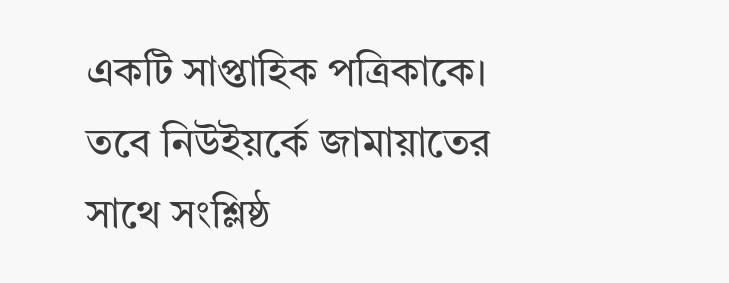একটি সাপ্তাহিক পত্রিকাকে। তবে নিউইয়র্কে জামায়াতের সাথে সংশ্লিষ্ঠ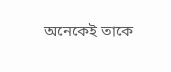অনেকেই তাকে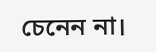চেনেন না।